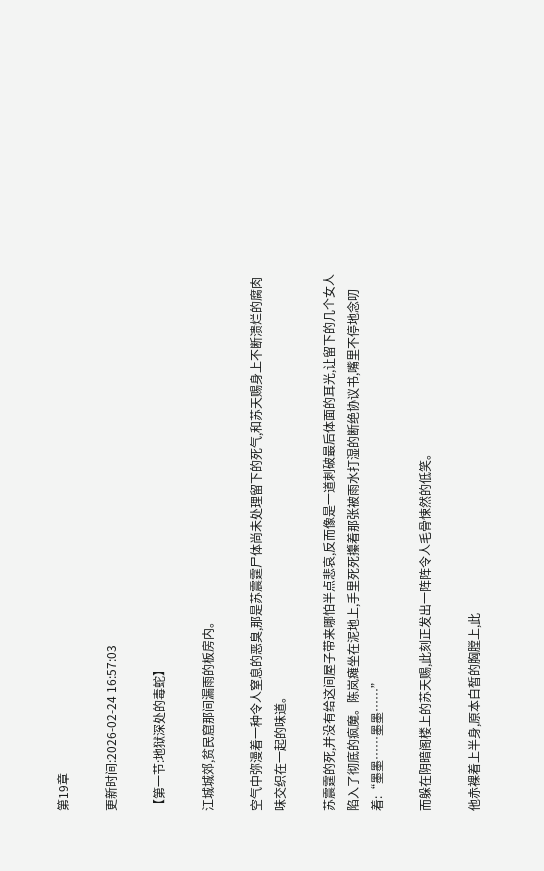第19章

更新时间:2026-02-24 16:57:03

【第一节:地狱深处的毒蛇】

江城城郊,贫民窟那间漏雨的板房内。

空气中弥漫着一种令人窒息的恶臭,那是苏震霆尸体尚未处理留下的死气,和苏天赐身上不断溃烂的腐肉味交织在一起的味道。

苏震霆的死,并没有给这间屋子带来哪怕半点悲哀,反而像是一道刺破最后体面的耳光,让留下的几个女人陷入了彻底的疯魔。陈岚瘫坐在泥地上,手里死死攥着那张被雨水打湿的断绝协议书,嘴里不停地念叨着:“墨墨……墨墨……”

而躲在阴暗阁楼上的苏天赐,此刻正发出一阵阵令人毛骨悚然的低笑。

他赤裸着上半身,原本白皙的胸膛上,此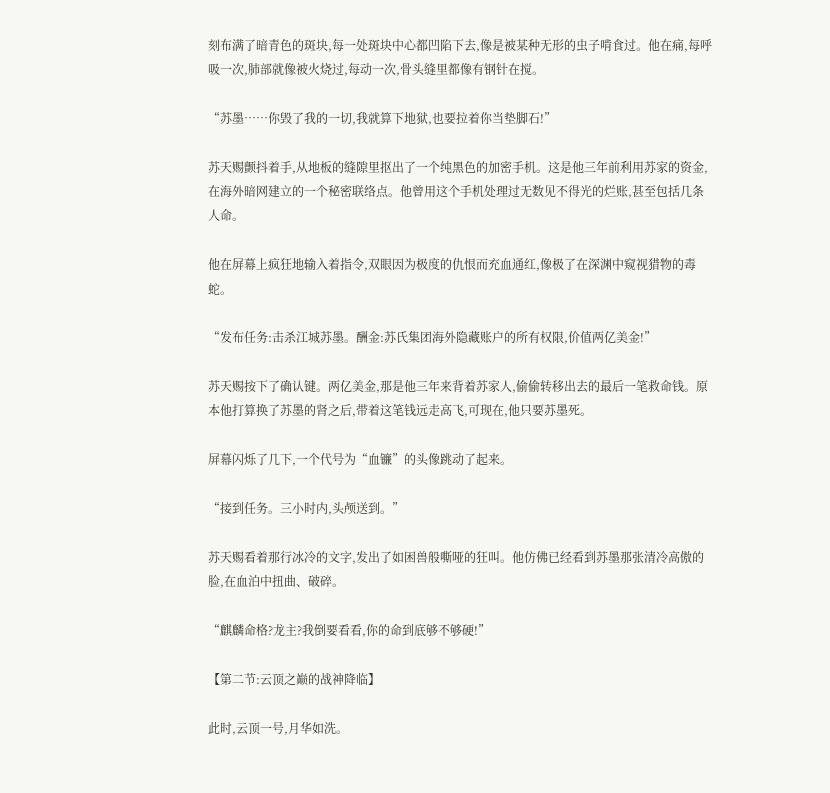刻布满了暗青色的斑块,每一处斑块中心都凹陷下去,像是被某种无形的虫子啃食过。他在痛,每呼吸一次,肺部就像被火烧过,每动一次,骨头缝里都像有钢针在搅。

“苏墨……你毁了我的一切,我就算下地狱,也要拉着你当垫脚石!”

苏天赐颤抖着手,从地板的缝隙里抠出了一个纯黑色的加密手机。这是他三年前利用苏家的资金,在海外暗网建立的一个秘密联络点。他曾用这个手机处理过无数见不得光的烂账,甚至包括几条人命。

他在屏幕上疯狂地输入着指令,双眼因为极度的仇恨而充血通红,像极了在深渊中窥视猎物的毒蛇。

“发布任务:击杀江城苏墨。酬金:苏氏集团海外隐藏账户的所有权限,价值两亿美金!”

苏天赐按下了确认键。两亿美金,那是他三年来背着苏家人,偷偷转移出去的最后一笔救命钱。原本他打算换了苏墨的肾之后,带着这笔钱远走高飞,可现在,他只要苏墨死。

屏幕闪烁了几下,一个代号为“血镰”的头像跳动了起来。

“接到任务。三小时内,头颅送到。”

苏天赐看着那行冰冷的文字,发出了如困兽般嘶哑的狂叫。他仿佛已经看到苏墨那张清冷高傲的脸,在血泊中扭曲、破碎。

“麒麟命格?龙主?我倒要看看,你的命到底够不够硬!”

【第二节:云顶之巅的战神降临】

此时,云顶一号,月华如洗。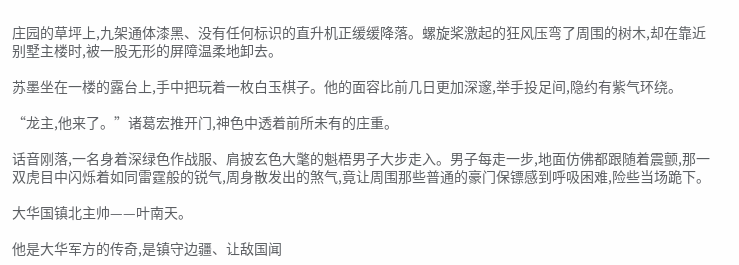庄园的草坪上,九架通体漆黑、没有任何标识的直升机正缓缓降落。螺旋桨激起的狂风压弯了周围的树木,却在靠近别墅主楼时,被一股无形的屏障温柔地卸去。

苏墨坐在一楼的露台上,手中把玩着一枚白玉棋子。他的面容比前几日更加深邃,举手投足间,隐约有紫气环绕。

“龙主,他来了。”诸葛宏推开门,神色中透着前所未有的庄重。

话音刚落,一名身着深绿色作战服、肩披玄色大氅的魁梧男子大步走入。男子每走一步,地面仿佛都跟随着震颤,那一双虎目中闪烁着如同雷霆般的锐气,周身散发出的煞气,竟让周围那些普通的豪门保镖感到呼吸困难,险些当场跪下。

大华国镇北主帅——叶南天。

他是大华军方的传奇,是镇守边疆、让敌国闻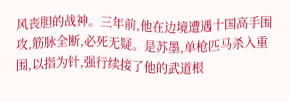风丧胆的战神。三年前,他在边境遭遇十国高手围攻,筋脉全断,必死无疑。是苏墨,单枪匹马杀入重围,以指为针,强行续接了他的武道根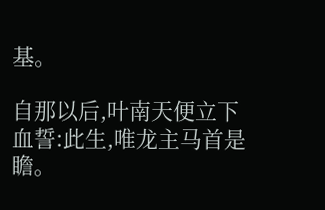基。

自那以后,叶南天便立下血誓:此生,唯龙主马首是瞻。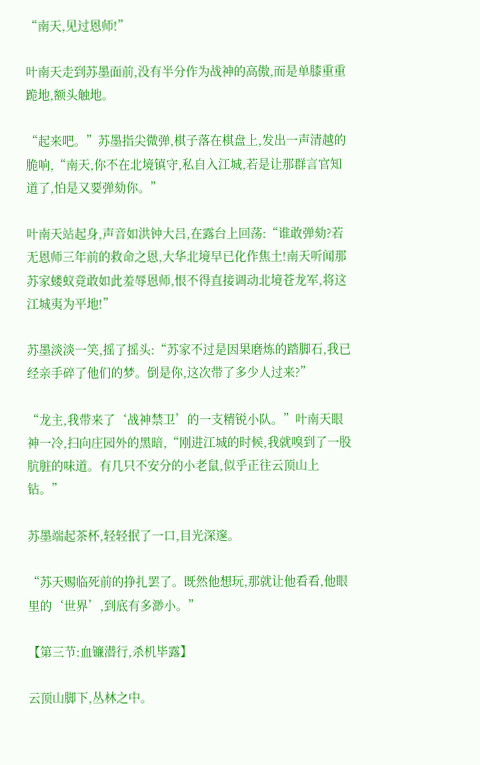“南天,见过恩师!”

叶南天走到苏墨面前,没有半分作为战神的高傲,而是单膝重重跪地,额头触地。

“起来吧。”苏墨指尖微弹,棋子落在棋盘上,发出一声清越的脆响,“南天,你不在北境镇守,私自入江城,若是让那群言官知道了,怕是又要弹劾你。”

叶南天站起身,声音如洪钟大吕,在露台上回荡:“谁敢弹劾?若无恩师三年前的救命之恩,大华北境早已化作焦土!南天听闻那苏家蝼蚁竟敢如此羞辱恩师,恨不得直接调动北境苍龙军,将这江城夷为平地!”

苏墨淡淡一笑,摇了摇头:“苏家不过是因果磨炼的踏脚石,我已经亲手碎了他们的梦。倒是你,这次带了多少人过来?”

“龙主,我带来了‘战神禁卫’的一支精锐小队。”叶南天眼神一冷,扫向庄园外的黑暗,“刚进江城的时候,我就嗅到了一股肮脏的味道。有几只不安分的小老鼠,似乎正往云顶山上钻。”

苏墨端起茶杯,轻轻抿了一口,目光深邃。

“苏天赐临死前的挣扎罢了。既然他想玩,那就让他看看,他眼里的‘世界’,到底有多渺小。”

【第三节:血镰潜行,杀机毕露】

云顶山脚下,丛林之中。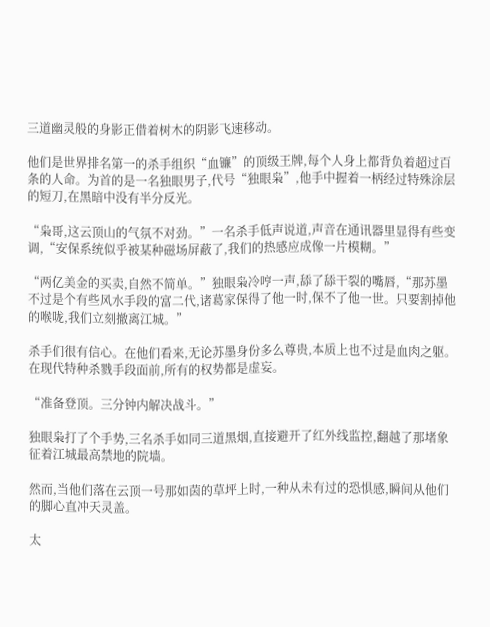三道幽灵般的身影正借着树木的阴影飞速移动。

他们是世界排名第一的杀手组织“血镰”的顶级王牌,每个人身上都背负着超过百条的人命。为首的是一名独眼男子,代号“独眼枭”,他手中握着一柄经过特殊涂层的短刀,在黑暗中没有半分反光。

“枭哥,这云顶山的气氛不对劲。”一名杀手低声说道,声音在通讯器里显得有些变调,“安保系统似乎被某种磁场屏蔽了,我们的热感应成像一片模糊。”

“两亿美金的买卖,自然不简单。”独眼枭冷哼一声,舔了舔干裂的嘴唇,“那苏墨不过是个有些风水手段的富二代,诸葛家保得了他一时,保不了他一世。只要割掉他的喉咙,我们立刻撤离江城。”

杀手们很有信心。在他们看来,无论苏墨身份多么尊贵,本质上也不过是血肉之躯。在现代特种杀戮手段面前,所有的权势都是虚妄。

“准备登顶。三分钟内解决战斗。”

独眼枭打了个手势,三名杀手如同三道黑烟,直接避开了红外线监控,翻越了那堵象征着江城最高禁地的院墙。

然而,当他们落在云顶一号那如茵的草坪上时,一种从未有过的恐惧感,瞬间从他们的脚心直冲天灵盖。

太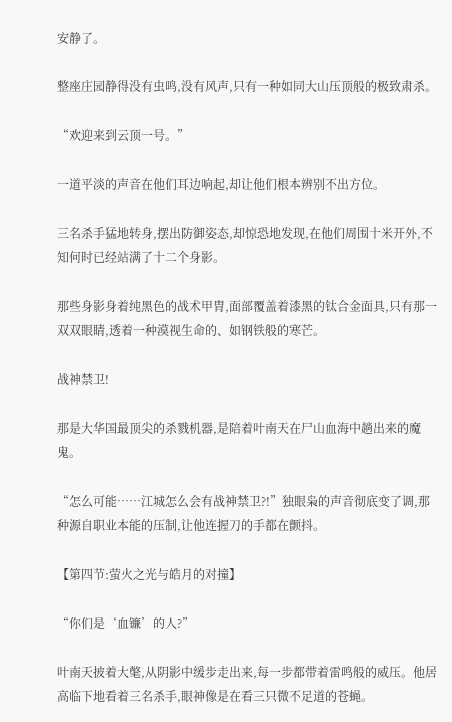安静了。

整座庄园静得没有虫鸣,没有风声,只有一种如同大山压顶般的极致肃杀。

“欢迎来到云顶一号。”

一道平淡的声音在他们耳边响起,却让他们根本辨别不出方位。

三名杀手猛地转身,摆出防御姿态,却惊恐地发现,在他们周围十米开外,不知何时已经站满了十二个身影。

那些身影身着纯黑色的战术甲胄,面部覆盖着漆黑的钛合金面具,只有那一双双眼睛,透着一种漠视生命的、如钢铁般的寒芒。

战神禁卫!

那是大华国最顶尖的杀戮机器,是陪着叶南天在尸山血海中趟出来的魔鬼。

“怎么可能……江城怎么会有战神禁卫?!”独眼枭的声音彻底变了调,那种源自职业本能的压制,让他连握刀的手都在颤抖。

【第四节:萤火之光与皓月的对撞】

“你们是‘血镰’的人?”

叶南天披着大氅,从阴影中缓步走出来,每一步都带着雷鸣般的威压。他居高临下地看着三名杀手,眼神像是在看三只微不足道的苍蝇。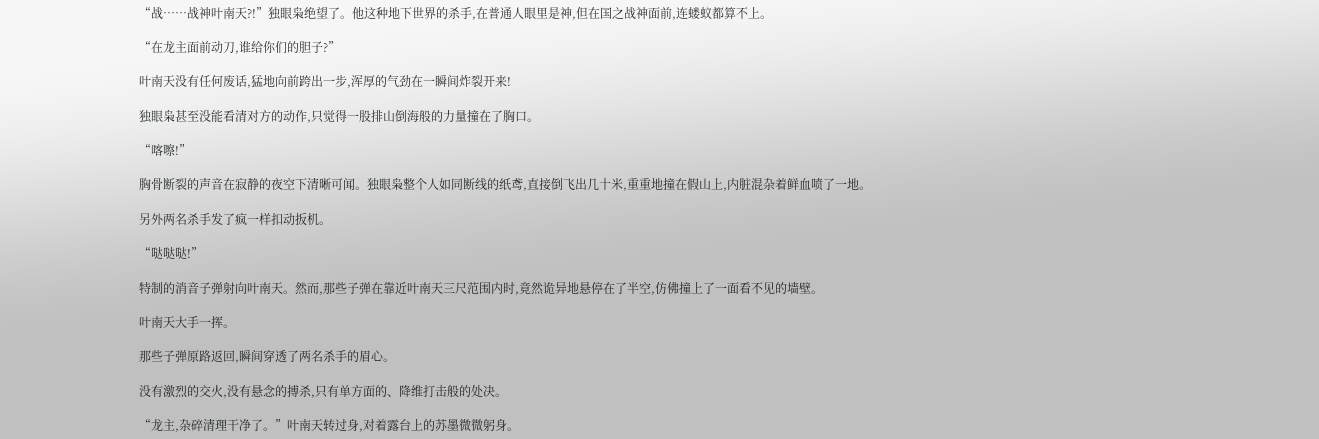“战……战神叶南天?!”独眼枭绝望了。他这种地下世界的杀手,在普通人眼里是神,但在国之战神面前,连蝼蚁都算不上。

“在龙主面前动刀,谁给你们的胆子?”

叶南天没有任何废话,猛地向前跨出一步,浑厚的气劲在一瞬间炸裂开来!

独眼枭甚至没能看清对方的动作,只觉得一股排山倒海般的力量撞在了胸口。

“喀嚓!”

胸骨断裂的声音在寂静的夜空下清晰可闻。独眼枭整个人如同断线的纸鸢,直接倒飞出几十米,重重地撞在假山上,内脏混杂着鲜血喷了一地。

另外两名杀手发了疯一样扣动扳机。

“哒哒哒!”

特制的消音子弹射向叶南天。然而,那些子弹在靠近叶南天三尺范围内时,竟然诡异地悬停在了半空,仿佛撞上了一面看不见的墙壁。

叶南天大手一挥。

那些子弹原路返回,瞬间穿透了两名杀手的眉心。

没有激烈的交火,没有悬念的搏杀,只有单方面的、降维打击般的处决。

“龙主,杂碎清理干净了。”叶南天转过身,对着露台上的苏墨微微躬身。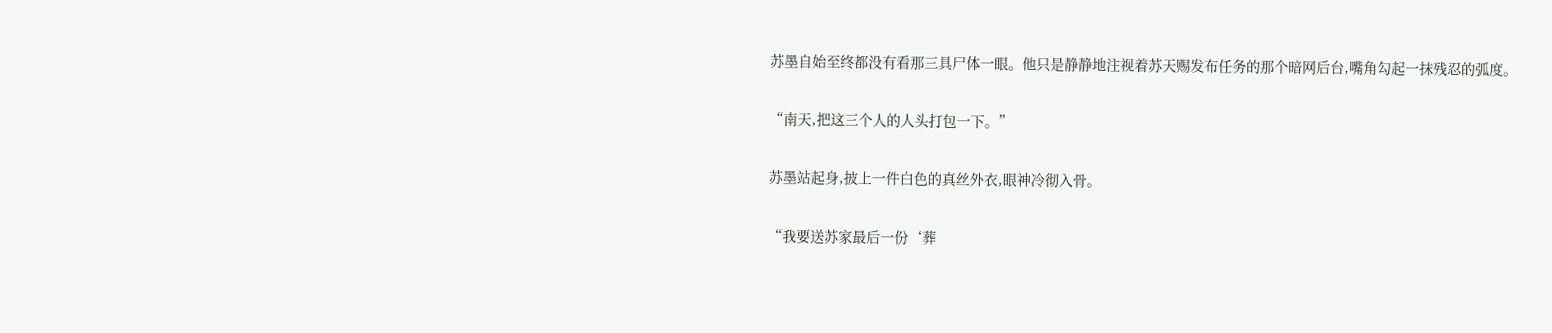苏墨自始至终都没有看那三具尸体一眼。他只是静静地注视着苏天赐发布任务的那个暗网后台,嘴角勾起一抹残忍的弧度。

“南天,把这三个人的人头打包一下。”

苏墨站起身,披上一件白色的真丝外衣,眼神冷彻入骨。

“我要送苏家最后一份‘葬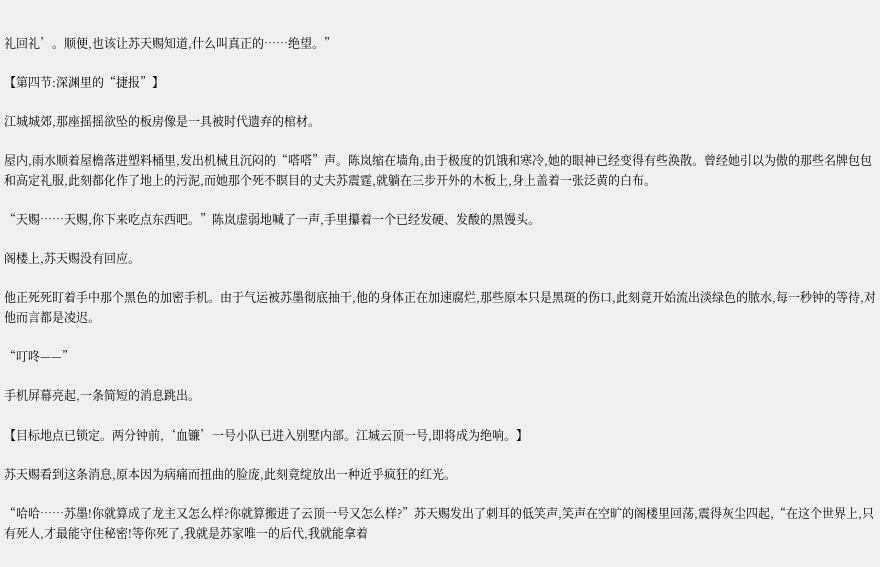礼回礼’。顺便,也该让苏天赐知道,什么叫真正的……绝望。”

【第四节:深渊里的“捷报”】

江城城郊,那座摇摇欲坠的板房像是一具被时代遗弃的棺材。

屋内,雨水顺着屋檐落进塑料桶里,发出机械且沉闷的“嗒嗒”声。陈岚缩在墙角,由于极度的饥饿和寒冷,她的眼神已经变得有些涣散。曾经她引以为傲的那些名牌包包和高定礼服,此刻都化作了地上的污泥,而她那个死不瞑目的丈夫苏震霆,就躺在三步开外的木板上,身上盖着一张泛黄的白布。

“天赐……天赐,你下来吃点东西吧。”陈岚虚弱地喊了一声,手里攥着一个已经发硬、发酸的黑馒头。

阁楼上,苏天赐没有回应。

他正死死盯着手中那个黑色的加密手机。由于气运被苏墨彻底抽干,他的身体正在加速腐烂,那些原本只是黑斑的伤口,此刻竟开始流出淡绿色的脓水,每一秒钟的等待,对他而言都是凌迟。

“叮咚——”

手机屏幕亮起,一条简短的消息跳出。

【目标地点已锁定。两分钟前,‘血镰’一号小队已进入别墅内部。江城云顶一号,即将成为绝响。】

苏天赐看到这条消息,原本因为病痛而扭曲的脸庞,此刻竟绽放出一种近乎疯狂的红光。

“哈哈……苏墨!你就算成了龙主又怎么样?你就算搬进了云顶一号又怎么样?”苏天赐发出了刺耳的低笑声,笑声在空旷的阁楼里回荡,震得灰尘四起,“在这个世界上,只有死人,才最能守住秘密!等你死了,我就是苏家唯一的后代,我就能拿着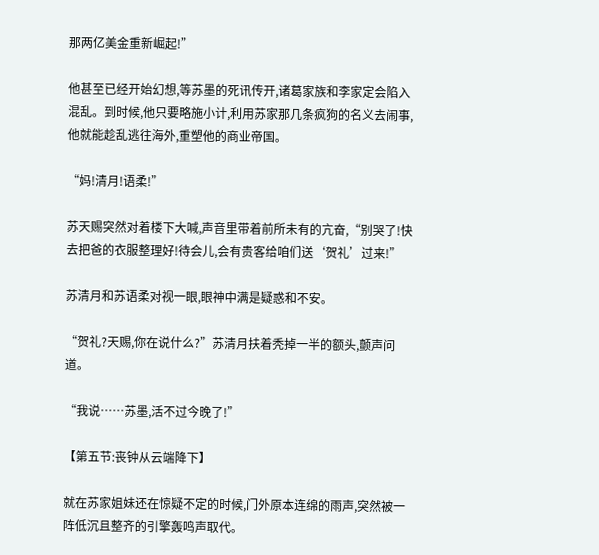那两亿美金重新崛起!”

他甚至已经开始幻想,等苏墨的死讯传开,诸葛家族和李家定会陷入混乱。到时候,他只要略施小计,利用苏家那几条疯狗的名义去闹事,他就能趁乱逃往海外,重塑他的商业帝国。

“妈!清月!语柔!”

苏天赐突然对着楼下大喊,声音里带着前所未有的亢奋,“别哭了!快去把爸的衣服整理好!待会儿,会有贵客给咱们送‘贺礼’过来!”

苏清月和苏语柔对视一眼,眼神中满是疑惑和不安。

“贺礼?天赐,你在说什么?”苏清月扶着秃掉一半的额头,颤声问道。

“我说……苏墨,活不过今晚了!”

【第五节:丧钟从云端降下】

就在苏家姐妹还在惊疑不定的时候,门外原本连绵的雨声,突然被一阵低沉且整齐的引擎轰鸣声取代。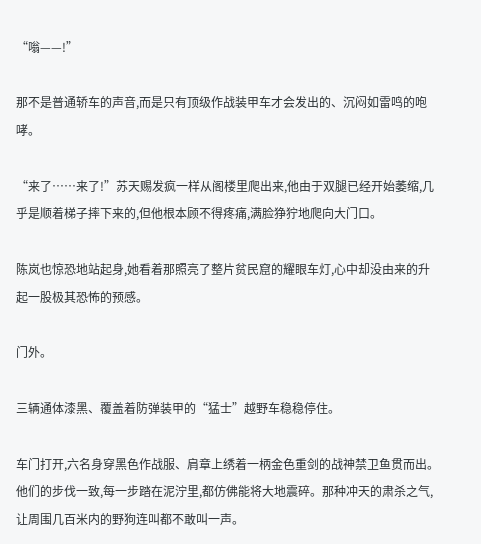“嗡——!”

那不是普通轿车的声音,而是只有顶级作战装甲车才会发出的、沉闷如雷鸣的咆哮。

“来了……来了!”苏天赐发疯一样从阁楼里爬出来,他由于双腿已经开始萎缩,几乎是顺着梯子摔下来的,但他根本顾不得疼痛,满脸狰狞地爬向大门口。

陈岚也惊恐地站起身,她看着那照亮了整片贫民窟的耀眼车灯,心中却没由来的升起一股极其恐怖的预感。

门外。

三辆通体漆黑、覆盖着防弹装甲的“猛士”越野车稳稳停住。

车门打开,六名身穿黑色作战服、肩章上绣着一柄金色重剑的战神禁卫鱼贯而出。他们的步伐一致,每一步踏在泥泞里,都仿佛能将大地震碎。那种冲天的肃杀之气,让周围几百米内的野狗连叫都不敢叫一声。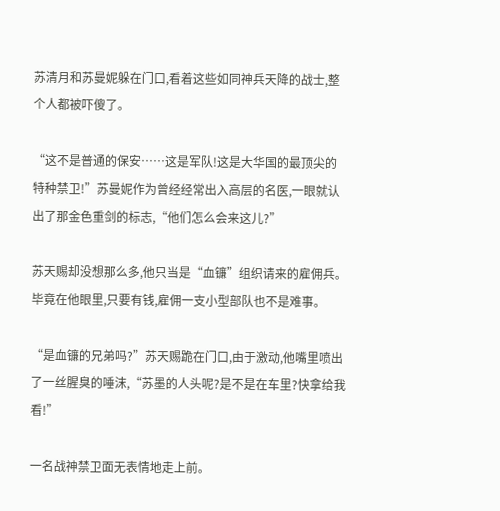苏清月和苏曼妮躲在门口,看着这些如同神兵天降的战士,整个人都被吓傻了。

“这不是普通的保安……这是军队!这是大华国的最顶尖的特种禁卫!”苏曼妮作为曾经经常出入高层的名医,一眼就认出了那金色重剑的标志,“他们怎么会来这儿?”

苏天赐却没想那么多,他只当是“血镰”组织请来的雇佣兵。毕竟在他眼里,只要有钱,雇佣一支小型部队也不是难事。

“是血镰的兄弟吗?”苏天赐跪在门口,由于激动,他嘴里喷出了一丝腥臭的唾沫,“苏墨的人头呢?是不是在车里?快拿给我看!”

一名战神禁卫面无表情地走上前。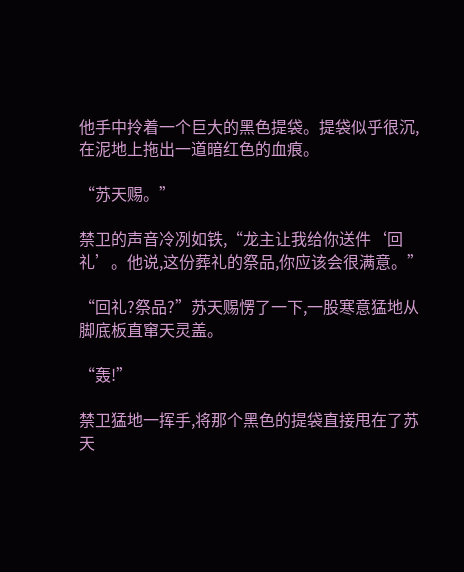他手中拎着一个巨大的黑色提袋。提袋似乎很沉,在泥地上拖出一道暗红色的血痕。

“苏天赐。”

禁卫的声音冷冽如铁,“龙主让我给你送件‘回礼’。他说,这份葬礼的祭品,你应该会很满意。”

“回礼?祭品?”苏天赐愣了一下,一股寒意猛地从脚底板直窜天灵盖。

“轰!”

禁卫猛地一挥手,将那个黑色的提袋直接甩在了苏天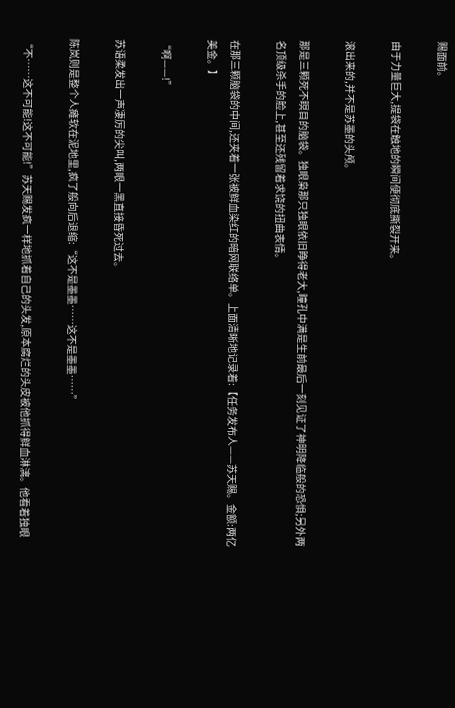赐面前。

由于力量巨大,提袋在触地的瞬间便彻底撕裂开来。

滚出来的,并不是苏墨的头颅。

那是三颗死不瞑目的脑袋。独眼枭那只独眼依旧睁得老大,瞳孔中满是生前最后一刻见证了神明降临般的恐惧;另外两名顶级杀手的脸上,甚至还残留着求饶的扭曲表情。

在那三颗脑袋的中间,还夹着一张被鲜血染红的暗网联络单。上面清晰地记录着:【任务发布人——苏天赐。金额:两亿美金。】

“啊——!”

苏语柔发出一声凄厉的尖叫,两眼一黑直接昏死过去。

陈岚则是整个人瘫软在泥地里,疯了般向后退缩:“这不是墨墨……这不是墨墨……”

“不……这不可能!这不可能!”苏天赐发疯一样地抓着自己的头发,原本腐烂的头皮被他抓得鲜血淋漓。他看着独眼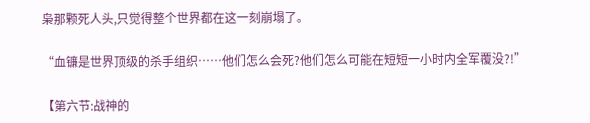枭那颗死人头,只觉得整个世界都在这一刻崩塌了。

“血镰是世界顶级的杀手组织……他们怎么会死?他们怎么可能在短短一小时内全军覆没?!”

【第六节:战神的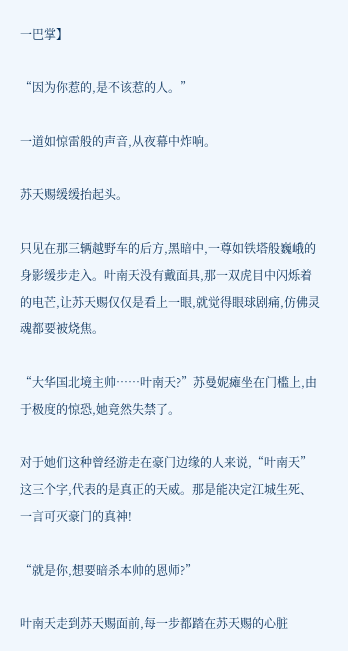一巴掌】

“因为你惹的,是不该惹的人。”

一道如惊雷般的声音,从夜幕中炸响。

苏天赐缓缓抬起头。

只见在那三辆越野车的后方,黑暗中,一尊如铁塔般巍峨的身影缓步走入。叶南天没有戴面具,那一双虎目中闪烁着的电芒,让苏天赐仅仅是看上一眼,就觉得眼球剧痛,仿佛灵魂都要被烧焦。

“大华国北境主帅……叶南天?”苏曼妮瘫坐在门槛上,由于极度的惊恐,她竟然失禁了。

对于她们这种曾经游走在豪门边缘的人来说,“叶南天”这三个字,代表的是真正的天威。那是能决定江城生死、一言可灭豪门的真神!

“就是你,想要暗杀本帅的恩师?”

叶南天走到苏天赐面前,每一步都踏在苏天赐的心脏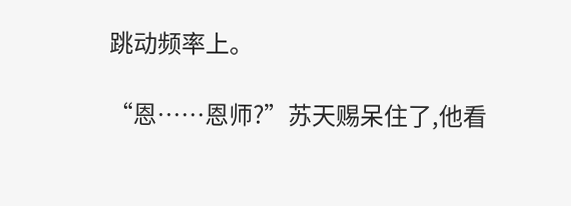跳动频率上。

“恩……恩师?”苏天赐呆住了,他看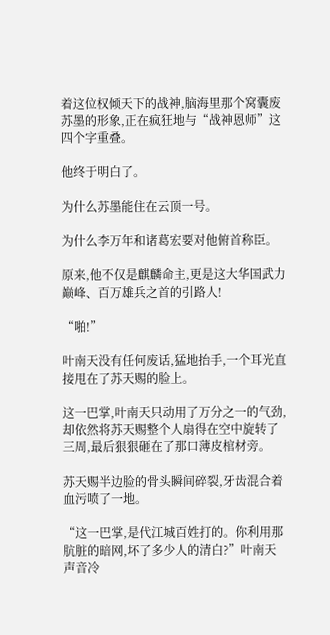着这位权倾天下的战神,脑海里那个窝囊废苏墨的形象,正在疯狂地与“战神恩师”这四个字重叠。

他终于明白了。

为什么苏墨能住在云顶一号。

为什么李万年和诸葛宏要对他俯首称臣。

原来,他不仅是麒麟命主,更是这大华国武力巅峰、百万雄兵之首的引路人!

“啪!”

叶南天没有任何废话,猛地抬手,一个耳光直接甩在了苏天赐的脸上。

这一巴掌,叶南天只动用了万分之一的气劲,却依然将苏天赐整个人扇得在空中旋转了三周,最后狠狠砸在了那口薄皮棺材旁。

苏天赐半边脸的骨头瞬间碎裂,牙齿混合着血污喷了一地。

“这一巴掌,是代江城百姓打的。你利用那肮脏的暗网,坏了多少人的清白?”叶南天声音冷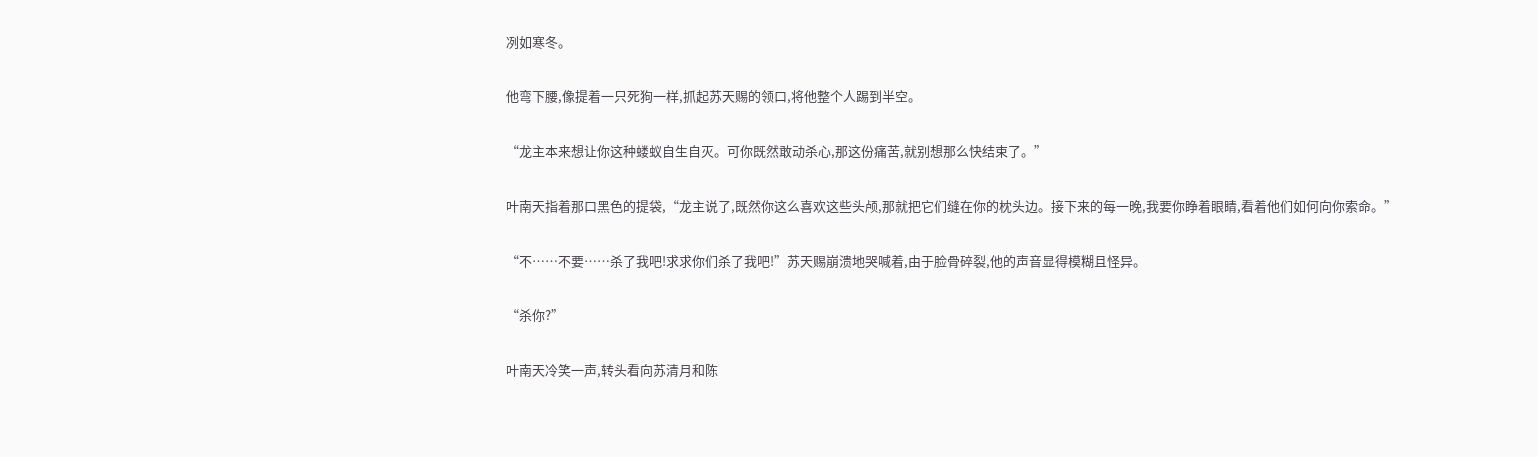冽如寒冬。

他弯下腰,像提着一只死狗一样,抓起苏天赐的领口,将他整个人踢到半空。

“龙主本来想让你这种蝼蚁自生自灭。可你既然敢动杀心,那这份痛苦,就别想那么快结束了。”

叶南天指着那口黑色的提袋,“龙主说了,既然你这么喜欢这些头颅,那就把它们缝在你的枕头边。接下来的每一晚,我要你睁着眼睛,看着他们如何向你索命。”

“不……不要……杀了我吧!求求你们杀了我吧!”苏天赐崩溃地哭喊着,由于脸骨碎裂,他的声音显得模糊且怪异。

“杀你?”

叶南天冷笑一声,转头看向苏清月和陈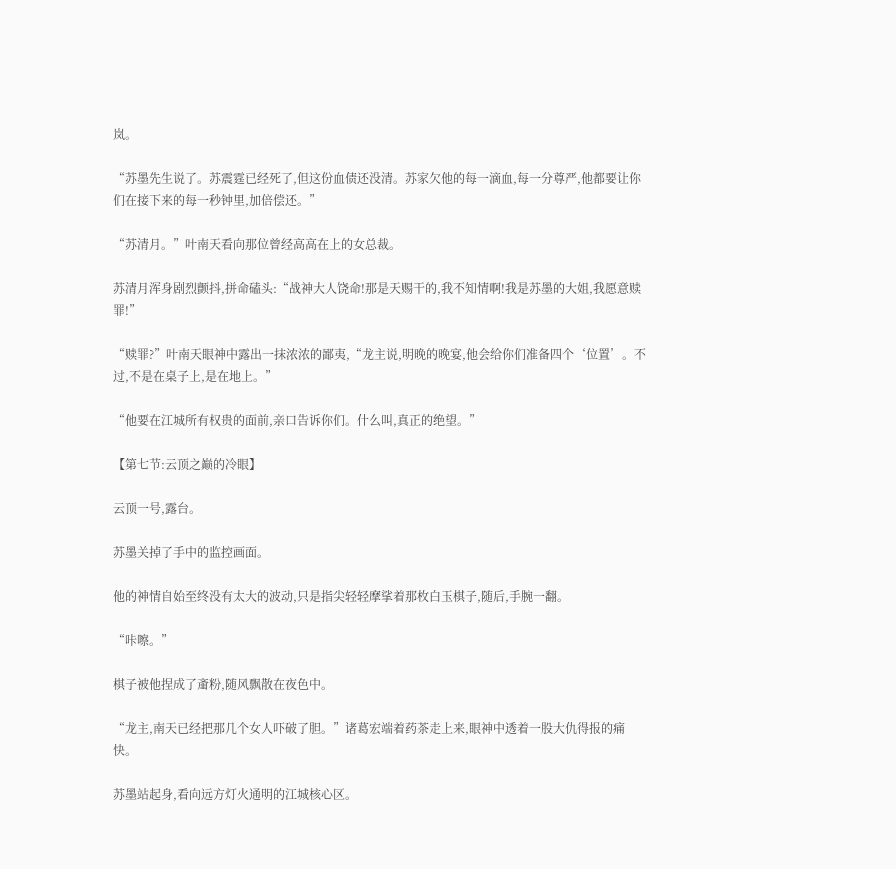岚。

“苏墨先生说了。苏震霆已经死了,但这份血债还没清。苏家欠他的每一滴血,每一分尊严,他都要让你们在接下来的每一秒钟里,加倍偿还。”

“苏清月。”叶南天看向那位曾经高高在上的女总裁。

苏清月浑身剧烈颤抖,拼命磕头:“战神大人饶命!那是天赐干的,我不知情啊!我是苏墨的大姐,我愿意赎罪!”

“赎罪?”叶南天眼神中露出一抹浓浓的鄙夷,“龙主说,明晚的晚宴,他会给你们准备四个‘位置’。不过,不是在桌子上,是在地上。”

“他要在江城所有权贵的面前,亲口告诉你们。什么叫,真正的绝望。”

【第七节:云顶之巅的冷眼】

云顶一号,露台。

苏墨关掉了手中的监控画面。

他的神情自始至终没有太大的波动,只是指尖轻轻摩挲着那枚白玉棋子,随后,手腕一翻。

“咔嚓。”

棋子被他捏成了齑粉,随风飘散在夜色中。

“龙主,南天已经把那几个女人吓破了胆。”诸葛宏端着药茶走上来,眼神中透着一股大仇得报的痛快。

苏墨站起身,看向远方灯火通明的江城核心区。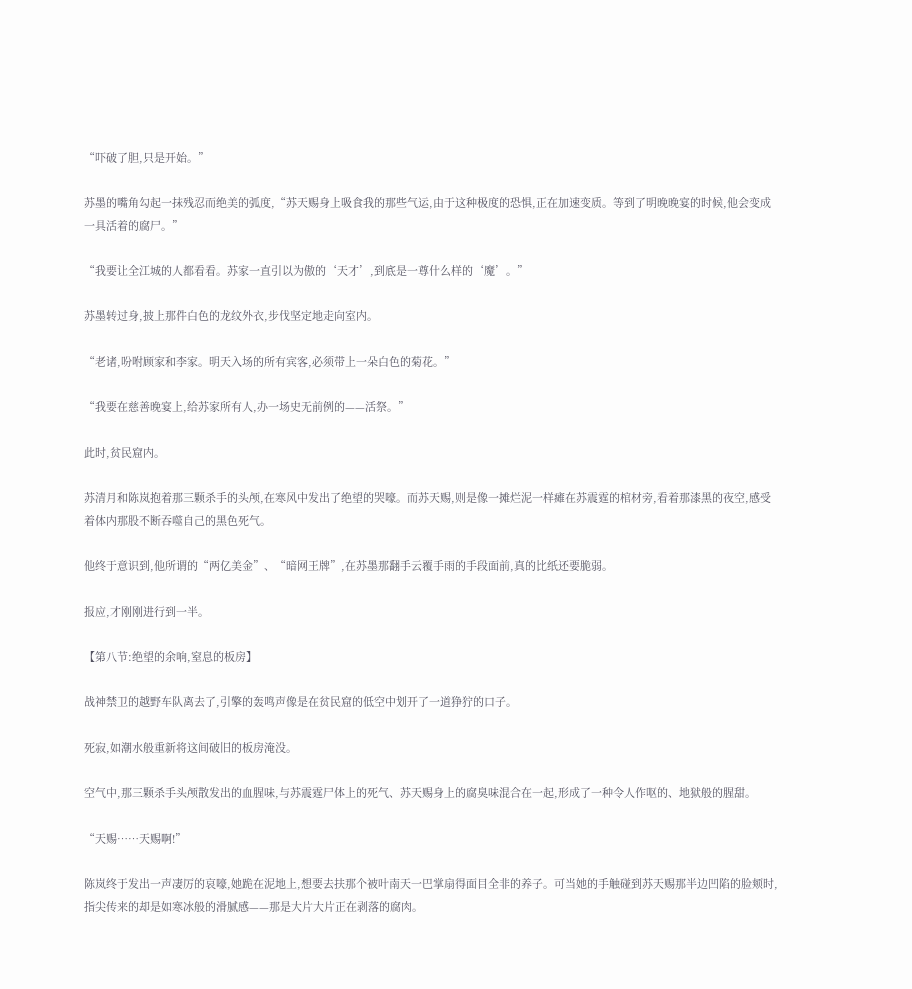“吓破了胆,只是开始。”

苏墨的嘴角勾起一抹残忍而绝美的弧度,“苏天赐身上吸食我的那些气运,由于这种极度的恐惧,正在加速变质。等到了明晚晚宴的时候,他会变成一具活着的腐尸。”

“我要让全江城的人都看看。苏家一直引以为傲的‘天才’,到底是一尊什么样的‘魔’。”

苏墨转过身,披上那件白色的龙纹外衣,步伐坚定地走向室内。

“老诸,吩咐顾家和李家。明天入场的所有宾客,必须带上一朵白色的菊花。”

“我要在慈善晚宴上,给苏家所有人,办一场史无前例的——活祭。”

此时,贫民窟内。

苏清月和陈岚抱着那三颗杀手的头颅,在寒风中发出了绝望的哭嚎。而苏天赐,则是像一摊烂泥一样瘫在苏震霆的棺材旁,看着那漆黑的夜空,感受着体内那股不断吞噬自己的黑色死气。

他终于意识到,他所谓的“两亿美金”、“暗网王牌”,在苏墨那翻手云覆手雨的手段面前,真的比纸还要脆弱。

报应,才刚刚进行到一半。

【第八节:绝望的余响,窒息的板房】

战神禁卫的越野车队离去了,引擎的轰鸣声像是在贫民窟的低空中划开了一道狰狞的口子。

死寂,如潮水般重新将这间破旧的板房淹没。

空气中,那三颗杀手头颅散发出的血腥味,与苏震霆尸体上的死气、苏天赐身上的腐臭味混合在一起,形成了一种令人作呕的、地狱般的腥甜。

“天赐……天赐啊!”

陈岚终于发出一声凄厉的哀嚎,她跪在泥地上,想要去扶那个被叶南天一巴掌扇得面目全非的养子。可当她的手触碰到苏天赐那半边凹陷的脸颊时,指尖传来的却是如寒冰般的滑腻感——那是大片大片正在剥落的腐肉。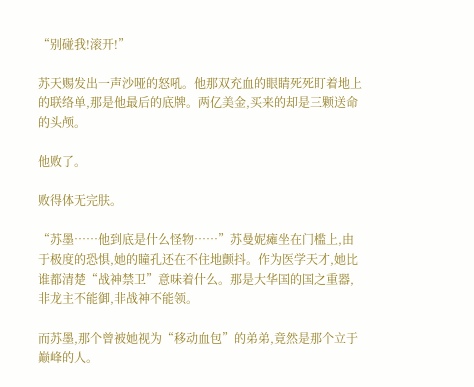“别碰我!滚开!”

苏天赐发出一声沙哑的怒吼。他那双充血的眼睛死死盯着地上的联络单,那是他最后的底牌。两亿美金,买来的却是三颗送命的头颅。

他败了。

败得体无完肤。

“苏墨……他到底是什么怪物……”苏曼妮瘫坐在门槛上,由于极度的恐惧,她的瞳孔还在不住地颤抖。作为医学天才,她比谁都清楚“战神禁卫”意味着什么。那是大华国的国之重器,非龙主不能御,非战神不能领。

而苏墨,那个曾被她视为“移动血包”的弟弟,竟然是那个立于巅峰的人。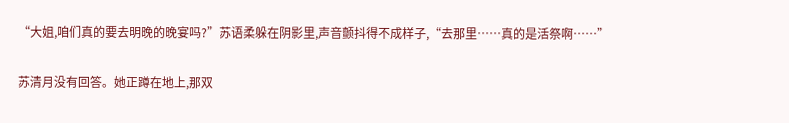“大姐,咱们真的要去明晚的晚宴吗?”苏语柔躲在阴影里,声音颤抖得不成样子,“去那里……真的是活祭啊……”

苏清月没有回答。她正蹲在地上,那双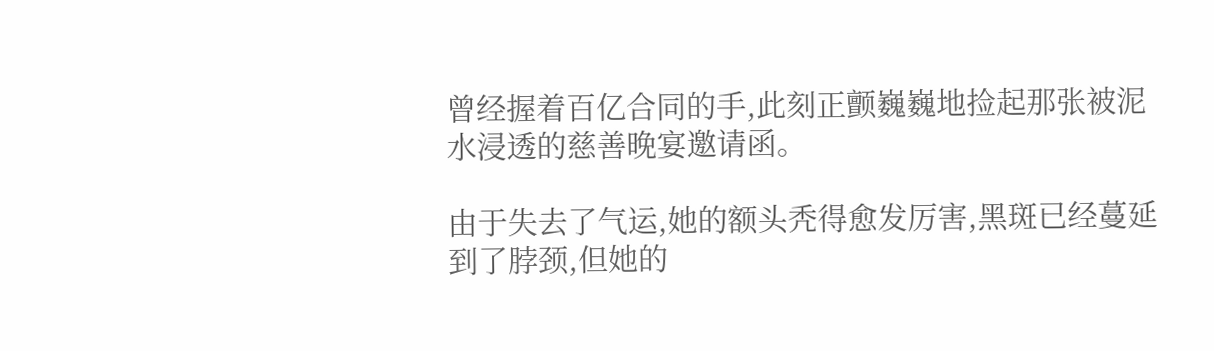曾经握着百亿合同的手,此刻正颤巍巍地捡起那张被泥水浸透的慈善晚宴邀请函。

由于失去了气运,她的额头秃得愈发厉害,黑斑已经蔓延到了脖颈,但她的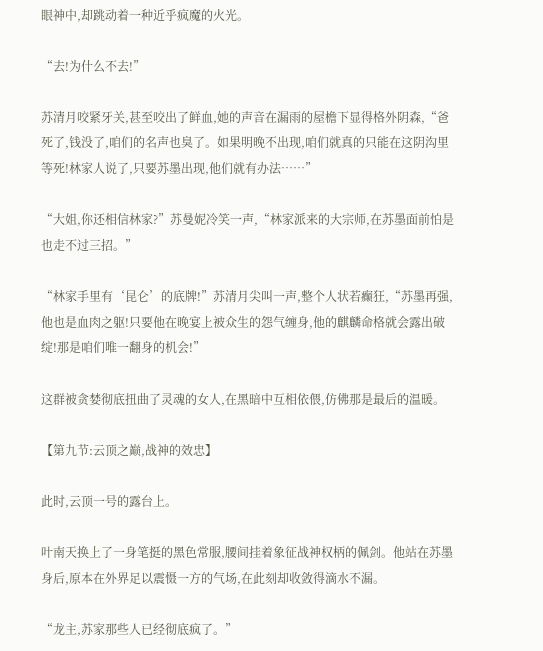眼神中,却跳动着一种近乎疯魔的火光。

“去!为什么不去!”

苏清月咬紧牙关,甚至咬出了鲜血,她的声音在漏雨的屋檐下显得格外阴森,“爸死了,钱没了,咱们的名声也臭了。如果明晚不出现,咱们就真的只能在这阴沟里等死!林家人说了,只要苏墨出现,他们就有办法……”

“大姐,你还相信林家?”苏曼妮冷笑一声,“林家派来的大宗师,在苏墨面前怕是也走不过三招。”

“林家手里有‘昆仑’的底牌!”苏清月尖叫一声,整个人状若癫狂,“苏墨再强,他也是血肉之躯!只要他在晚宴上被众生的怨气缠身,他的麒麟命格就会露出破绽!那是咱们唯一翻身的机会!”

这群被贪婪彻底扭曲了灵魂的女人,在黑暗中互相依偎,仿佛那是最后的温暖。

【第九节:云顶之巅,战神的效忠】

此时,云顶一号的露台上。

叶南天换上了一身笔挺的黑色常服,腰间挂着象征战神权柄的佩剑。他站在苏墨身后,原本在外界足以震慑一方的气场,在此刻却收敛得滴水不漏。

“龙主,苏家那些人已经彻底疯了。”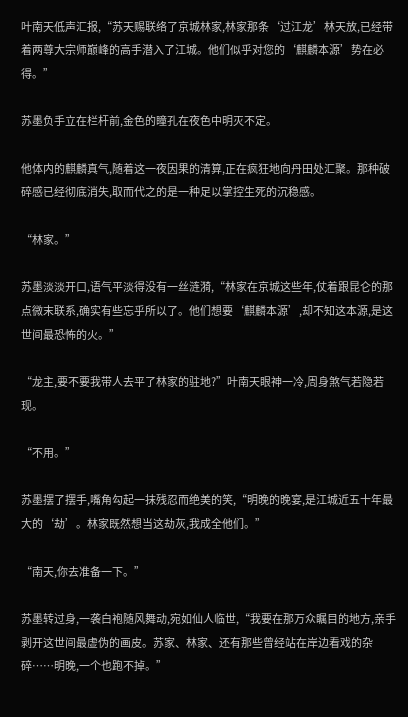叶南天低声汇报,“苏天赐联络了京城林家,林家那条‘过江龙’林天放,已经带着两尊大宗师巅峰的高手潜入了江城。他们似乎对您的‘麒麟本源’势在必得。”

苏墨负手立在栏杆前,金色的瞳孔在夜色中明灭不定。

他体内的麒麟真气,随着这一夜因果的清算,正在疯狂地向丹田处汇聚。那种破碎感已经彻底消失,取而代之的是一种足以掌控生死的沉稳感。

“林家。”

苏墨淡淡开口,语气平淡得没有一丝涟漪,“林家在京城这些年,仗着跟昆仑的那点微末联系,确实有些忘乎所以了。他们想要‘麒麟本源’,却不知这本源,是这世间最恐怖的火。”

“龙主,要不要我带人去平了林家的驻地?”叶南天眼神一冷,周身煞气若隐若现。

“不用。”

苏墨摆了摆手,嘴角勾起一抹残忍而绝美的笑,“明晚的晚宴,是江城近五十年最大的‘劫’。林家既然想当这劫灰,我成全他们。”

“南天,你去准备一下。”

苏墨转过身,一袭白袍随风舞动,宛如仙人临世,“我要在那万众瞩目的地方,亲手剥开这世间最虚伪的画皮。苏家、林家、还有那些曾经站在岸边看戏的杂碎……明晚,一个也跑不掉。”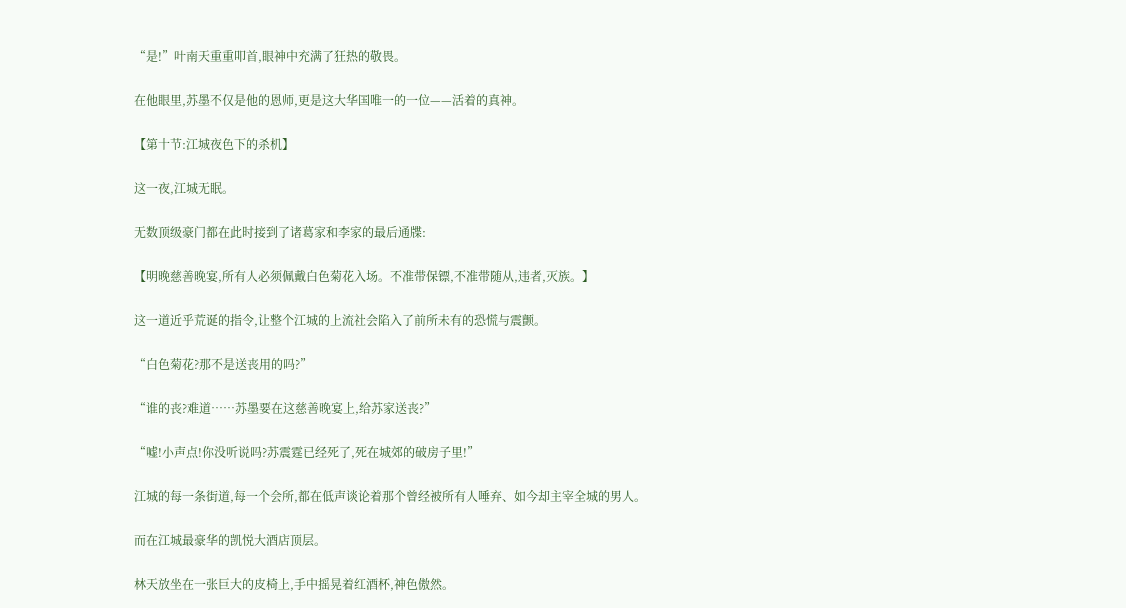“是!”叶南天重重叩首,眼神中充满了狂热的敬畏。

在他眼里,苏墨不仅是他的恩师,更是这大华国唯一的一位——活着的真神。

【第十节:江城夜色下的杀机】

这一夜,江城无眠。

无数顶级豪门都在此时接到了诸葛家和李家的最后通牒:

【明晚慈善晚宴,所有人必须佩戴白色菊花入场。不准带保镖,不准带随从,违者,灭族。】

这一道近乎荒诞的指令,让整个江城的上流社会陷入了前所未有的恐慌与震颤。

“白色菊花?那不是送丧用的吗?”

“谁的丧?难道……苏墨要在这慈善晚宴上,给苏家送丧?”

“嘘!小声点!你没听说吗?苏震霆已经死了,死在城郊的破房子里!”

江城的每一条街道,每一个会所,都在低声谈论着那个曾经被所有人唾弃、如今却主宰全城的男人。

而在江城最豪华的凯悦大酒店顶层。

林天放坐在一张巨大的皮椅上,手中摇晃着红酒杯,神色傲然。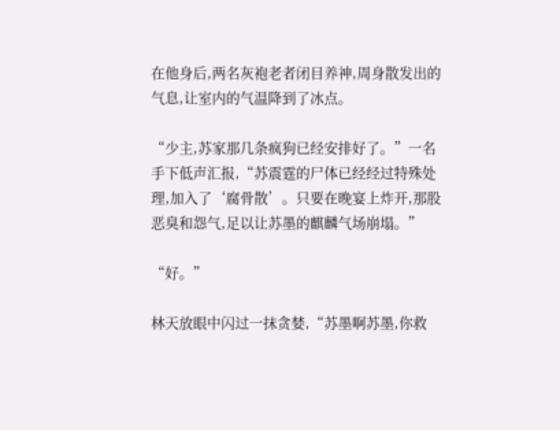在他身后,两名灰袍老者闭目养神,周身散发出的气息,让室内的气温降到了冰点。

“少主,苏家那几条疯狗已经安排好了。”一名手下低声汇报,“苏震霆的尸体已经经过特殊处理,加入了‘腐骨散’。只要在晚宴上炸开,那股恶臭和怨气,足以让苏墨的麒麟气场崩塌。”

“好。”

林天放眼中闪过一抹贪婪,“苏墨啊苏墨,你救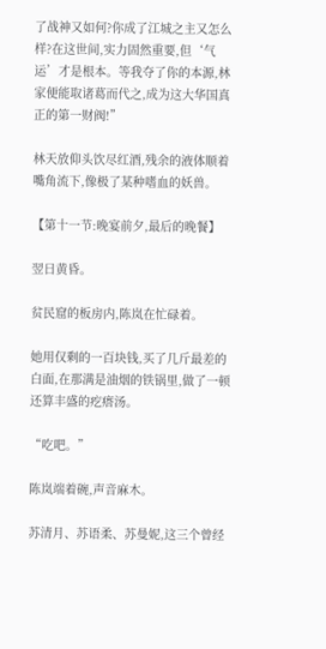了战神又如何?你成了江城之主又怎么样?在这世间,实力固然重要,但‘气运’才是根本。等我夺了你的本源,林家便能取诸葛而代之,成为这大华国真正的第一财阀!”

林天放仰头饮尽红酒,残余的液体顺着嘴角流下,像极了某种嗜血的妖兽。

【第十一节:晚宴前夕,最后的晚餐】

翌日黄昏。

贫民窟的板房内,陈岚在忙碌着。

她用仅剩的一百块钱,买了几斤最差的白面,在那满是油烟的铁锅里,做了一顿还算丰盛的疙瘩汤。

“吃吧。”

陈岚端着碗,声音麻木。

苏清月、苏语柔、苏曼妮,这三个曾经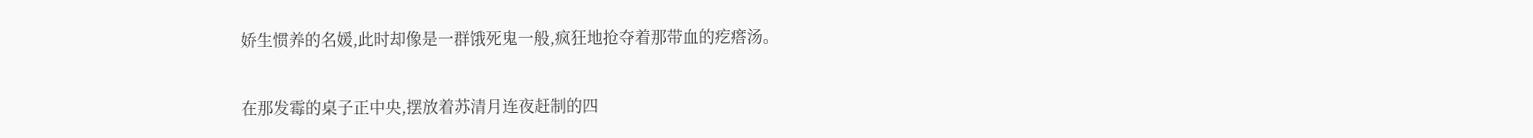娇生惯养的名媛,此时却像是一群饿死鬼一般,疯狂地抢夺着那带血的疙瘩汤。

在那发霉的桌子正中央,摆放着苏清月连夜赶制的四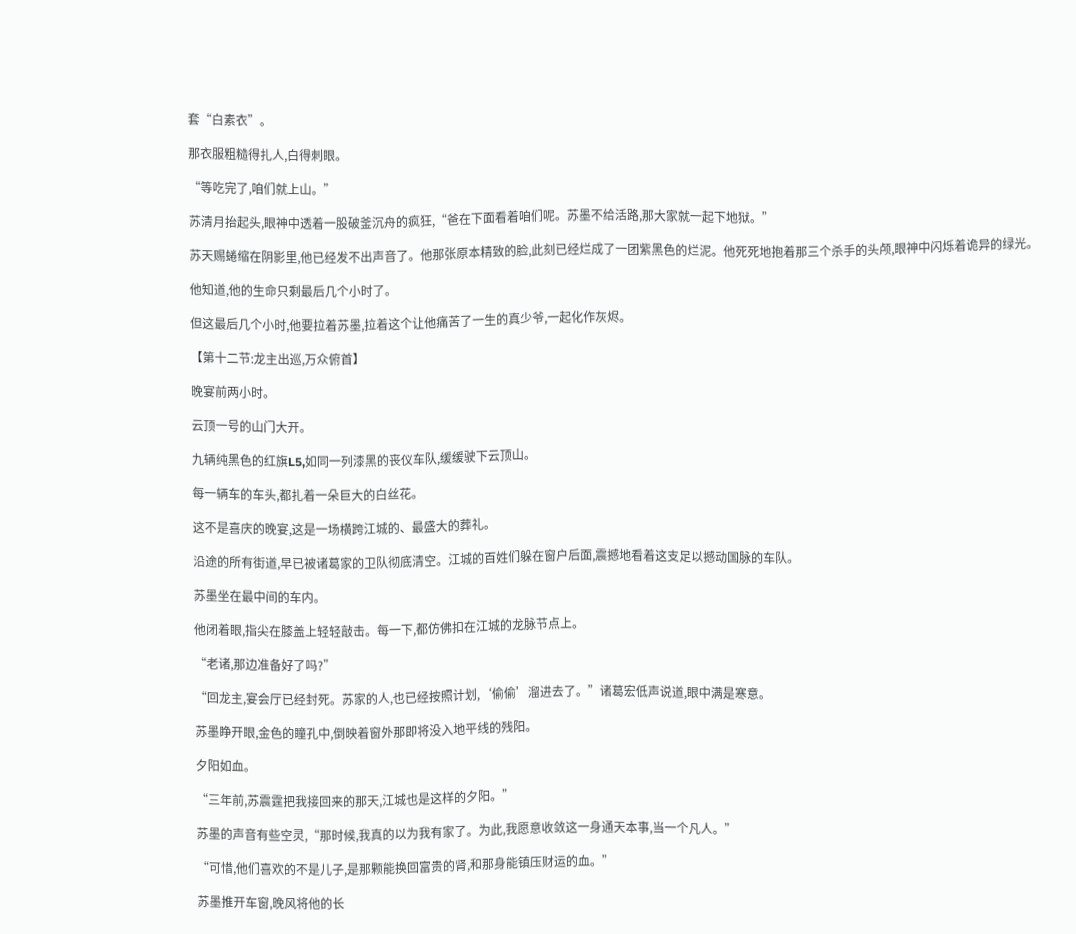套“白素衣”。

那衣服粗糙得扎人,白得刺眼。

“等吃完了,咱们就上山。”

苏清月抬起头,眼神中透着一股破釜沉舟的疯狂,“爸在下面看着咱们呢。苏墨不给活路,那大家就一起下地狱。”

苏天赐蜷缩在阴影里,他已经发不出声音了。他那张原本精致的脸,此刻已经烂成了一团紫黑色的烂泥。他死死地抱着那三个杀手的头颅,眼神中闪烁着诡异的绿光。

他知道,他的生命只剩最后几个小时了。

但这最后几个小时,他要拉着苏墨,拉着这个让他痛苦了一生的真少爷,一起化作灰烬。

【第十二节:龙主出巡,万众俯首】

晚宴前两小时。

云顶一号的山门大开。

九辆纯黑色的红旗L5,如同一列漆黑的丧仪车队,缓缓驶下云顶山。

每一辆车的车头,都扎着一朵巨大的白丝花。

这不是喜庆的晚宴,这是一场横跨江城的、最盛大的葬礼。

沿途的所有街道,早已被诸葛家的卫队彻底清空。江城的百姓们躲在窗户后面,震撼地看着这支足以撼动国脉的车队。

苏墨坐在最中间的车内。

他闭着眼,指尖在膝盖上轻轻敲击。每一下,都仿佛扣在江城的龙脉节点上。

“老诸,那边准备好了吗?”

“回龙主,宴会厅已经封死。苏家的人,也已经按照计划,‘偷偷’溜进去了。”诸葛宏低声说道,眼中满是寒意。

苏墨睁开眼,金色的瞳孔中,倒映着窗外那即将没入地平线的残阳。

夕阳如血。

“三年前,苏震霆把我接回来的那天,江城也是这样的夕阳。”

苏墨的声音有些空灵,“那时候,我真的以为我有家了。为此,我愿意收敛这一身通天本事,当一个凡人。”

“可惜,他们喜欢的不是儿子,是那颗能换回富贵的肾,和那身能镇压财运的血。”

苏墨推开车窗,晚风将他的长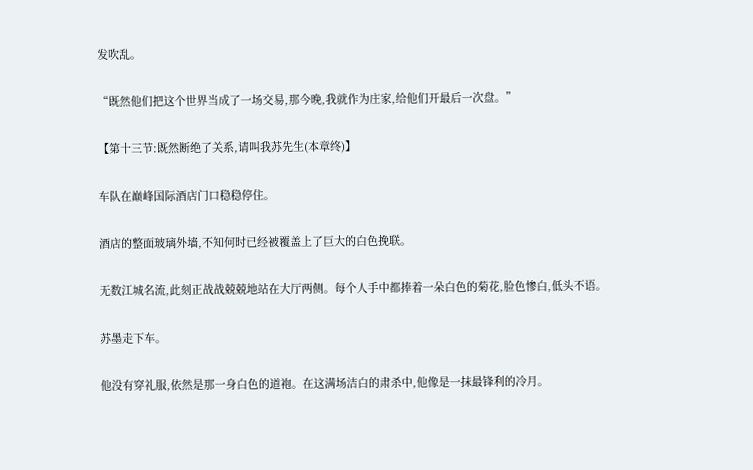发吹乱。

“既然他们把这个世界当成了一场交易,那今晚,我就作为庄家,给他们开最后一次盘。”

【第十三节:既然断绝了关系,请叫我苏先生(本章终)】

车队在巅峰国际酒店门口稳稳停住。

酒店的整面玻璃外墙,不知何时已经被覆盖上了巨大的白色挽联。

无数江城名流,此刻正战战兢兢地站在大厅两侧。每个人手中都捧着一朵白色的菊花,脸色惨白,低头不语。

苏墨走下车。

他没有穿礼服,依然是那一身白色的道袍。在这满场洁白的肃杀中,他像是一抹最锋利的冷月。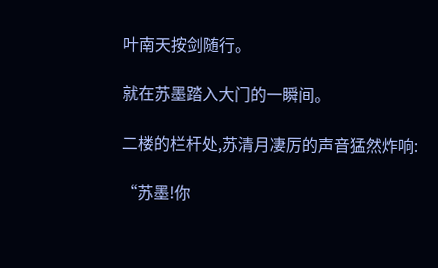叶南天按剑随行。

就在苏墨踏入大门的一瞬间。

二楼的栏杆处,苏清月凄厉的声音猛然炸响:

“苏墨!你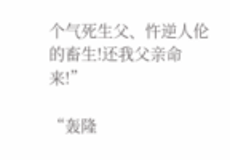个气死生父、忤逆人伦的畜生!还我父亲命来!”

“轰隆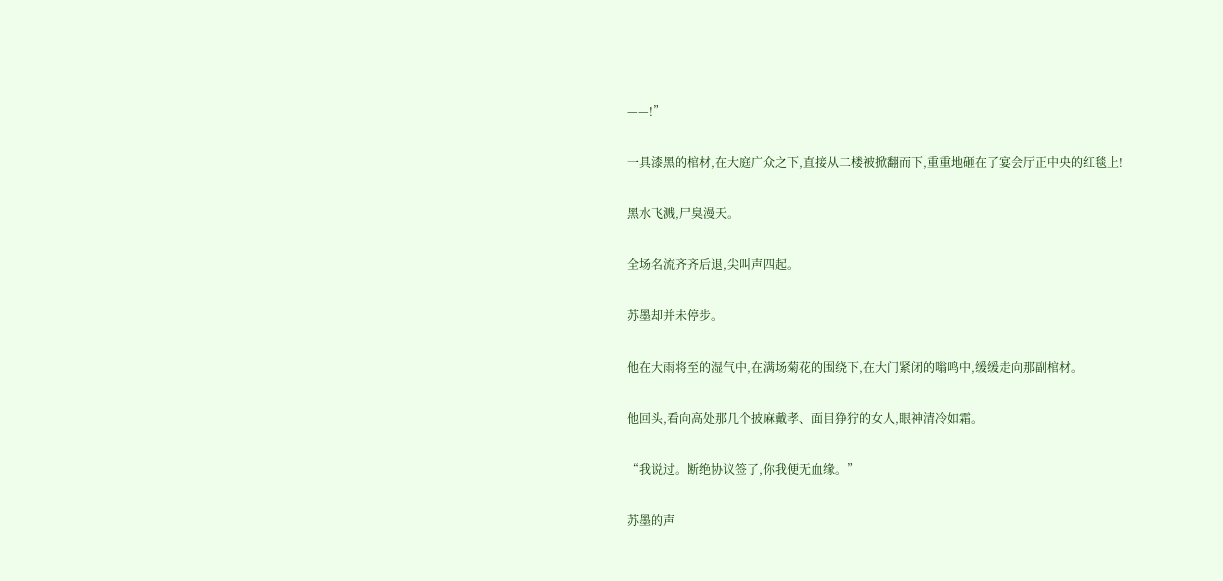——!”

一具漆黑的棺材,在大庭广众之下,直接从二楼被掀翻而下,重重地砸在了宴会厅正中央的红毯上!

黑水飞溅,尸臭漫天。

全场名流齐齐后退,尖叫声四起。

苏墨却并未停步。

他在大雨将至的湿气中,在满场菊花的围绕下,在大门紧闭的嗡鸣中,缓缓走向那副棺材。

他回头,看向高处那几个披麻戴孝、面目狰狞的女人,眼神清冷如霜。

“我说过。断绝协议签了,你我便无血缘。”

苏墨的声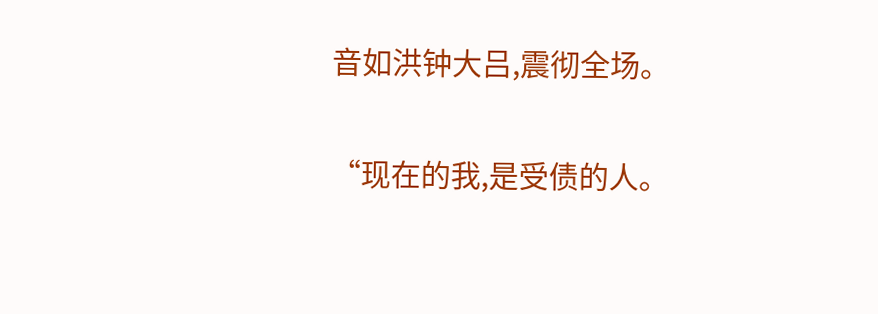音如洪钟大吕,震彻全场。

“现在的我,是受债的人。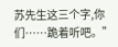苏先生这三个字,你们……跪着听吧。”